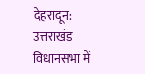देहरादून: उत्तराखंड विधानसभा में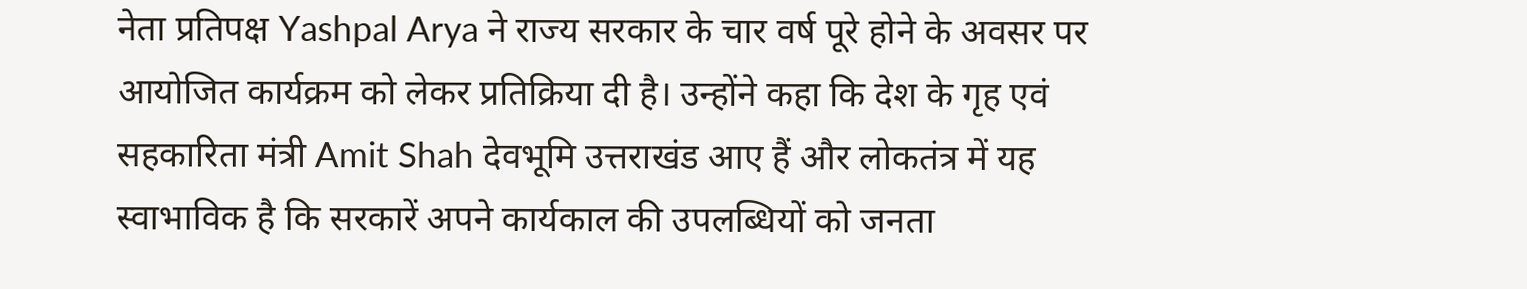नेता प्रतिपक्ष Yashpal Arya ने राज्य सरकार के चार वर्ष पूरे होने के अवसर पर आयोजित कार्यक्रम को लेकर प्रतिक्रिया दी है। उन्होंने कहा कि देश के गृह एवं सहकारिता मंत्री Amit Shah देवभूमि उत्तराखंड आए हैं और लोकतंत्र में यह स्वाभाविक है कि सरकारें अपने कार्यकाल की उपलब्धियों को जनता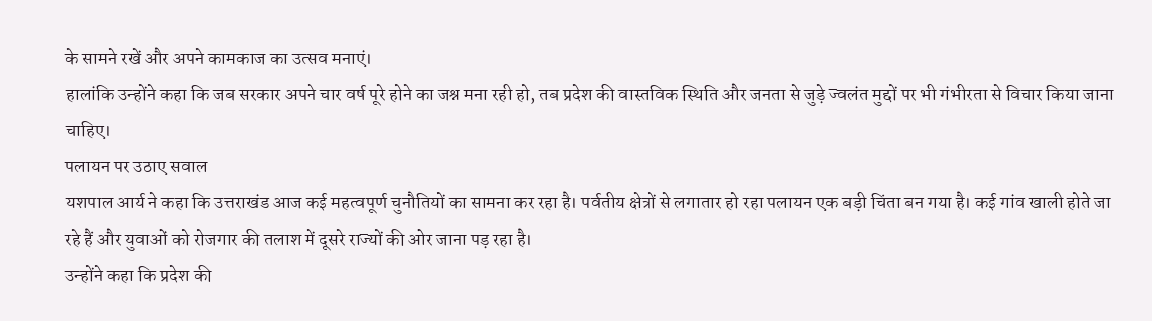के सामने रखें और अपने कामकाज का उत्सव मनाएं।
हालांकि उन्होंने कहा कि जब सरकार अपने चार वर्ष पूरे होने का जश्न मना रही हो, तब प्रदेश की वास्तविक स्थिति और जनता से जुड़े ज्वलंत मुद्दों पर भी गंभीरता से विचार किया जाना चाहिए।
पलायन पर उठाए सवाल
यशपाल आर्य ने कहा कि उत्तराखंड आज कई महत्वपूर्ण चुनौतियों का सामना कर रहा है। पर्वतीय क्षेत्रों से लगातार हो रहा पलायन एक बड़ी चिंता बन गया है। कई गांव खाली होते जा रहे हैं और युवाओं को रोजगार की तलाश में दूसरे राज्यों की ओर जाना पड़ रहा है।
उन्होंने कहा कि प्रदेश की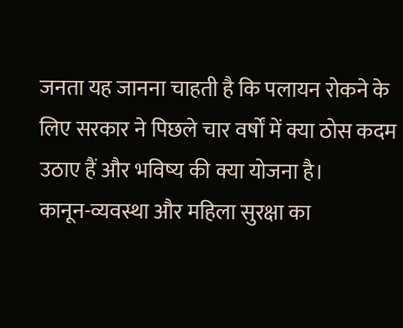जनता यह जानना चाहती है कि पलायन रोकने के लिए सरकार ने पिछले चार वर्षों में क्या ठोस कदम उठाए हैं और भविष्य की क्या योजना है।
कानून-व्यवस्था और महिला सुरक्षा का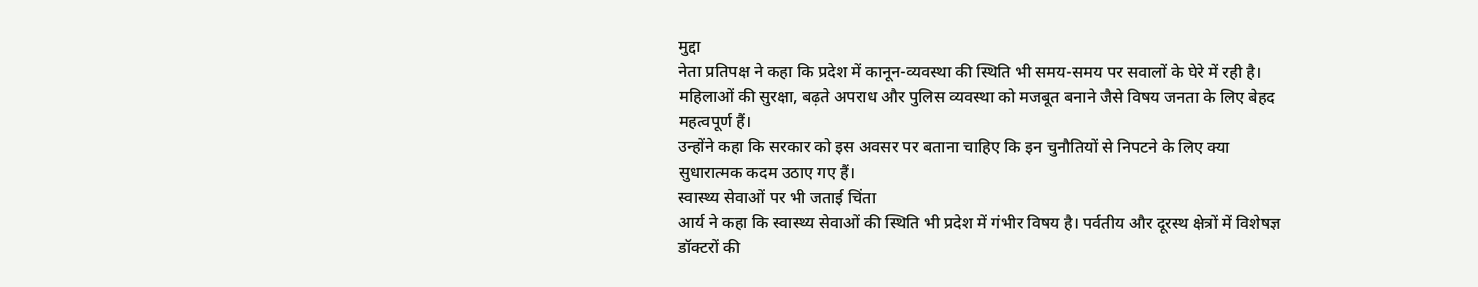मुद्दा
नेता प्रतिपक्ष ने कहा कि प्रदेश में कानून-व्यवस्था की स्थिति भी समय-समय पर सवालों के घेरे में रही है। महिलाओं की सुरक्षा, बढ़ते अपराध और पुलिस व्यवस्था को मजबूत बनाने जैसे विषय जनता के लिए बेहद महत्वपूर्ण हैं।
उन्होंने कहा कि सरकार को इस अवसर पर बताना चाहिए कि इन चुनौतियों से निपटने के लिए क्या सुधारात्मक कदम उठाए गए हैं।
स्वास्थ्य सेवाओं पर भी जताई चिंता
आर्य ने कहा कि स्वास्थ्य सेवाओं की स्थिति भी प्रदेश में गंभीर विषय है। पर्वतीय और दूरस्थ क्षेत्रों में विशेषज्ञ डॉक्टरों की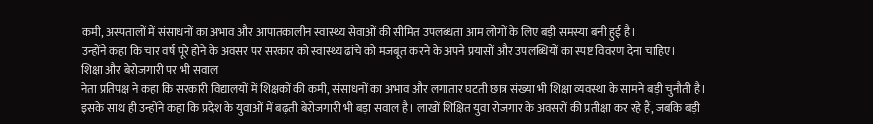कमी, अस्पतालों में संसाधनों का अभाव और आपातकालीन स्वास्थ्य सेवाओं की सीमित उपलब्धता आम लोगों के लिए बड़ी समस्या बनी हुई है।
उन्होंने कहा कि चार वर्ष पूरे होने के अवसर पर सरकार को स्वास्थ्य ढांचे को मजबूत करने के अपने प्रयासों और उपलब्धियों का स्पष्ट विवरण देना चाहिए।
शिक्षा और बेरोजगारी पर भी सवाल
नेता प्रतिपक्ष ने कहा कि सरकारी विद्यालयों में शिक्षकों की कमी, संसाधनों का अभाव और लगातार घटती छात्र संख्या भी शिक्षा व्यवस्था के सामने बड़ी चुनौती है।
इसके साथ ही उन्होंने कहा कि प्रदेश के युवाओं में बढ़ती बेरोजगारी भी बड़ा सवाल है। लाखों शिक्षित युवा रोजगार के अवसरों की प्रतीक्षा कर रहे हैं, जबकि बड़ी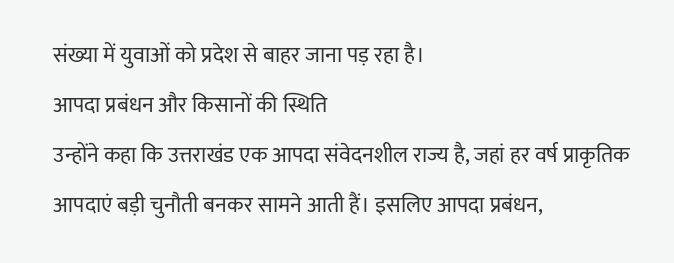संख्या में युवाओं को प्रदेश से बाहर जाना पड़ रहा है।
आपदा प्रबंधन और किसानों की स्थिति
उन्होंने कहा कि उत्तराखंड एक आपदा संवेदनशील राज्य है, जहां हर वर्ष प्राकृतिक आपदाएं बड़ी चुनौती बनकर सामने आती हैं। इसलिए आपदा प्रबंधन,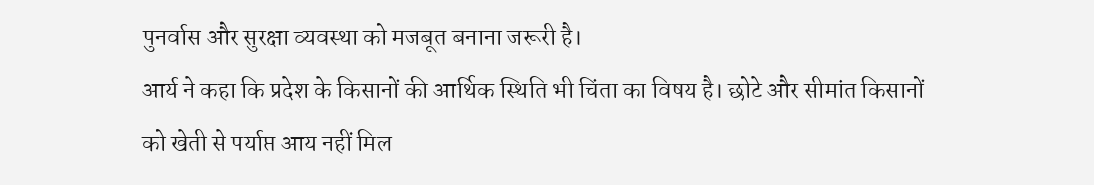पुनर्वास और सुरक्षा व्यवस्था को मजबूत बनाना जरूरी है।
आर्य ने कहा कि प्रदेश के किसानों की आर्थिक स्थिति भी चिंता का विषय है। छोटे और सीमांत किसानों को खेती से पर्याप्त आय नहीं मिल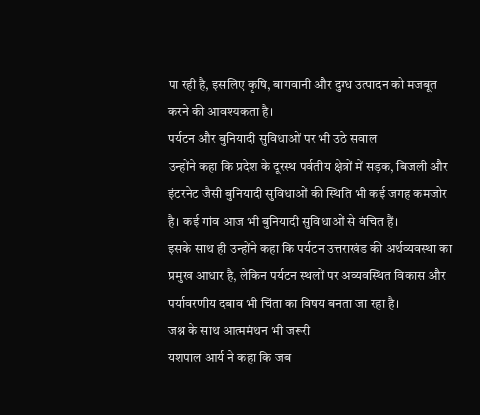पा रही है, इसलिए कृषि, बागवानी और दुग्ध उत्पादन को मजबूत करने की आवश्यकता है।
पर्यटन और बुनियादी सुविधाओं पर भी उठे सवाल
उन्होंने कहा कि प्रदेश के दूरस्थ पर्वतीय क्षेत्रों में सड़क, बिजली और इंटरनेट जैसी बुनियादी सुविधाओं की स्थिति भी कई जगह कमजोर है। कई गांव आज भी बुनियादी सुविधाओं से वंचित हैं।
इसके साथ ही उन्होंने कहा कि पर्यटन उत्तराखंड की अर्थव्यवस्था का प्रमुख आधार है, लेकिन पर्यटन स्थलों पर अव्यवस्थित विकास और पर्यावरणीय दबाव भी चिंता का विषय बनता जा रहा है।
जश्न के साथ आत्ममंथन भी जरूरी
यशपाल आर्य ने कहा कि जब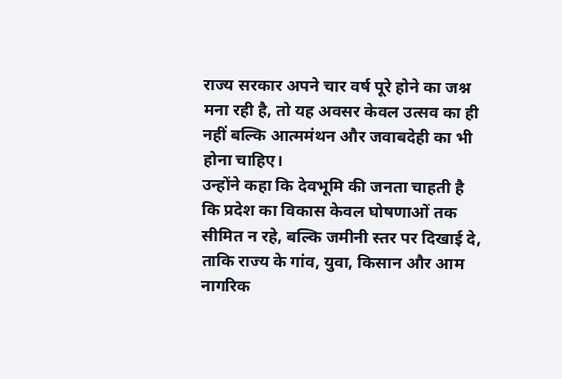राज्य सरकार अपने चार वर्ष पूरे होने का जश्न मना रही है, तो यह अवसर केवल उत्सव का ही नहीं बल्कि आत्ममंथन और जवाबदेही का भी होना चाहिए।
उन्होंने कहा कि देवभूमि की जनता चाहती है कि प्रदेश का विकास केवल घोषणाओं तक सीमित न रहे, बल्कि जमीनी स्तर पर दिखाई दे, ताकि राज्य के गांव, युवा, किसान और आम नागरिक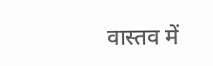वास्तव में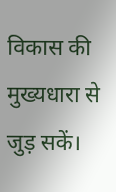विकास की मुख्यधारा से जुड़ सकें।